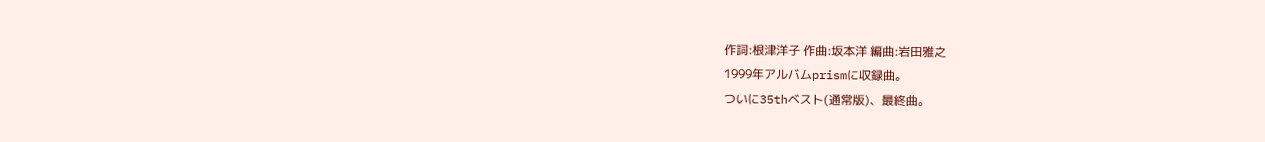作詞:根津洋子 作曲:坂本洋 編曲:岩田雅之
1999年アルバムprismに収録曲。
ついに35thベスト(通常版)、最終曲。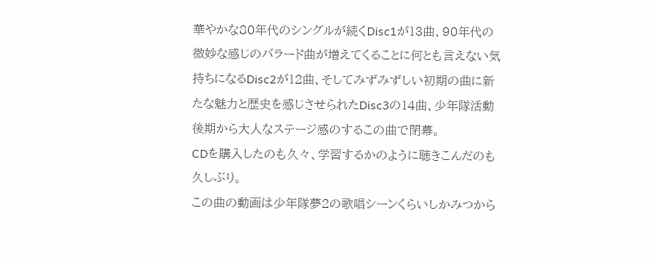華やかな80年代のシングルが続くDisc1が13曲、90年代の微妙な感じのバラード曲が増えてくることに何とも言えない気持ちになるDisc2が12曲、そしてみずみずしい初期の曲に新たな魅力と歴史を感じさせられたDisc3の14曲、少年隊活動後期から大人なステージ感のするこの曲で閉幕。
CDを購入したのも久々、学習するかのように聴きこんだのも久しぶり。
この曲の動画は少年隊夢2の歌唱シーンくらいしかみつから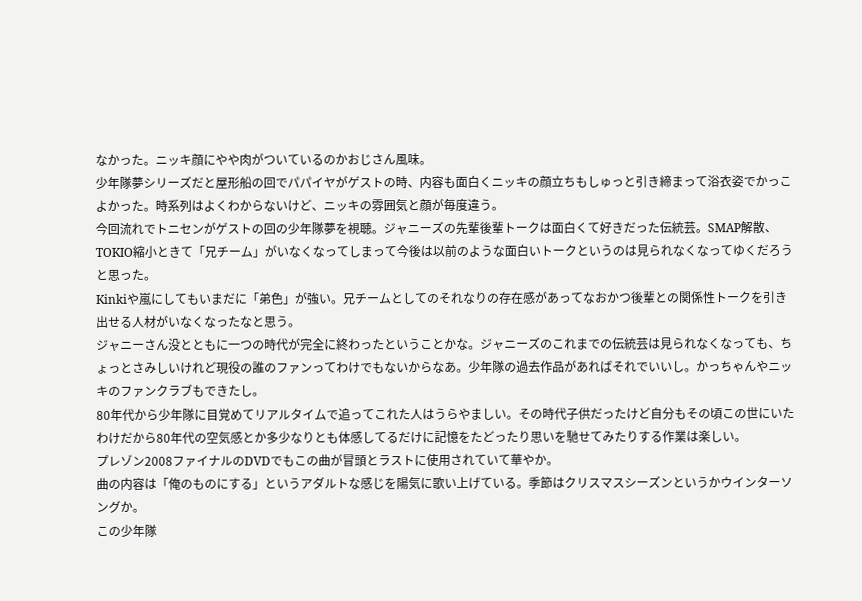なかった。ニッキ顔にやや肉がついているのかおじさん風味。
少年隊夢シリーズだと屋形船の回でパパイヤがゲストの時、内容も面白くニッキの顔立ちもしゅっと引き締まって浴衣姿でかっこよかった。時系列はよくわからないけど、ニッキの雰囲気と顔が毎度違う。
今回流れでトニセンがゲストの回の少年隊夢を視聴。ジャニーズの先輩後輩トークは面白くて好きだった伝統芸。SMAP解散、TOKIO縮小ときて「兄チーム」がいなくなってしまって今後は以前のような面白いトークというのは見られなくなってゆくだろうと思った。
Kinkiや嵐にしてもいまだに「弟色」が強い。兄チームとしてのそれなりの存在感があってなおかつ後輩との関係性トークを引き出せる人材がいなくなったなと思う。
ジャニーさん没とともに一つの時代が完全に終わったということかな。ジャニーズのこれまでの伝統芸は見られなくなっても、ちょっとさみしいけれど現役の誰のファンってわけでもないからなあ。少年隊の過去作品があればそれでいいし。かっちゃんやニッキのファンクラブもできたし。
80年代から少年隊に目覚めてリアルタイムで追ってこれた人はうらやましい。その時代子供だったけど自分もその頃この世にいたわけだから80年代の空気感とか多少なりとも体感してるだけに記憶をたどったり思いを馳せてみたりする作業は楽しい。
プレゾン2008ファイナルのDVDでもこの曲が冒頭とラストに使用されていて華やか。
曲の内容は「俺のものにする」というアダルトな感じを陽気に歌い上げている。季節はクリスマスシーズンというかウインターソングか。
この少年隊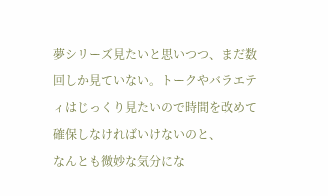夢シリーズ見たいと思いつつ、まだ数回しか見ていない。トークやバラエティはじっくり見たいので時間を改めて確保しなければいけないのと、
なんとも微妙な気分にな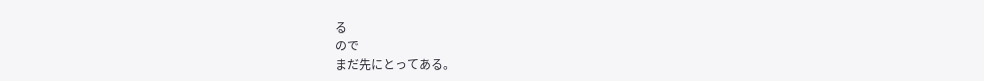る
ので
まだ先にとってある。